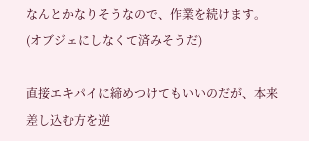なんとかなりそうなので、作業を続けます。(オブジェにしなくて済みそうだ)

直接エキパイに締めつけてもいいのだが、本来差し込む方を逆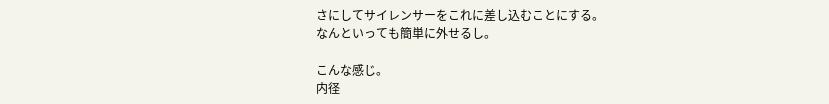さにしてサイレンサーをこれに差し込むことにする。
なんといっても簡単に外せるし。

こんな感じ。
内径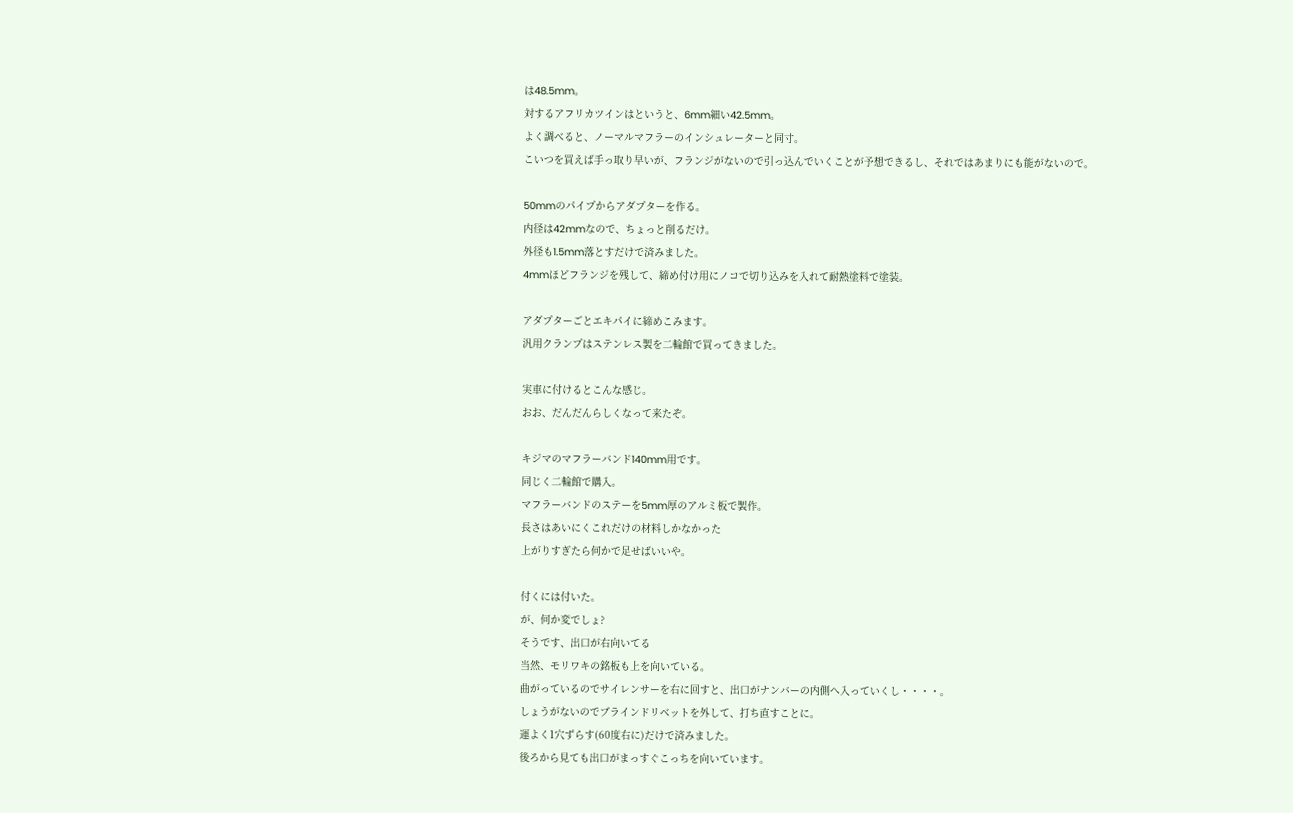は48.5mm。
対するアフリカツインはというと、6mm細い42.5mm。
よく調べると、ノーマルマフラーのインシュレーターと同寸。
こいつを買えば手っ取り早いが、フランジがないので引っ込んでいくことが予想できるし、それではあまりにも能がないので。

50mmのパイプからアダプターを作る。
内径は42mmなので、ちょっと削るだけ。
外径も1.5mm落とすだけで済みました。
4mmほどフランジを残して、締め付け用にノコで切り込みを入れて耐熱塗料で塗装。

アダプターごとエキパイに締めこみます。
汎用クランプはステンレス製を二輪館で買ってきました。

実車に付けるとこんな感じ。
おお、だんだんらしくなって来たぞ。

キジマのマフラーバンド140mm用です。
同じく二輪館で購入。
マフラーバンドのステーを5mm厚のアルミ板で製作。
長さはあいにくこれだけの材料しかなかった
上がりすぎたら何かで足せばいいや。

付くには付いた。
が、何か変でしょ?
そうです、出口が右向いてる
当然、モリワキの銘板も上を向いている。
曲がっているのでサイレンサーを右に回すと、出口がナンバーの内側へ入っていくし・・・・。
しょうがないのでブラインドリベットを外して、打ち直すことに。
運よく1穴ずらす(60度右に)だけで済みました。
後ろから見ても出口がまっすぐこっちを向いています。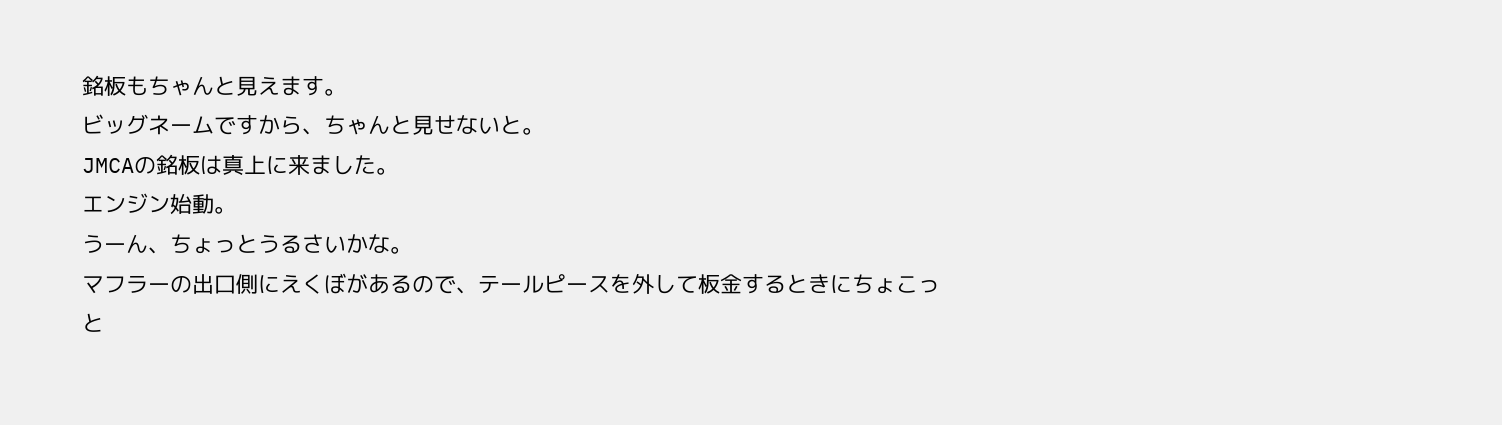銘板もちゃんと見えます。
ビッグネームですから、ちゃんと見せないと。
JMCAの銘板は真上に来ました。
エンジン始動。
うーん、ちょっとうるさいかな。
マフラーの出口側にえくぼがあるので、テールピースを外して板金するときにちょこっと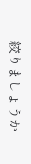絞りましょうか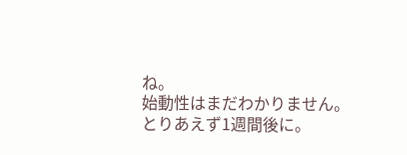ね。
始動性はまだわかりません。
とりあえず1週間後に。